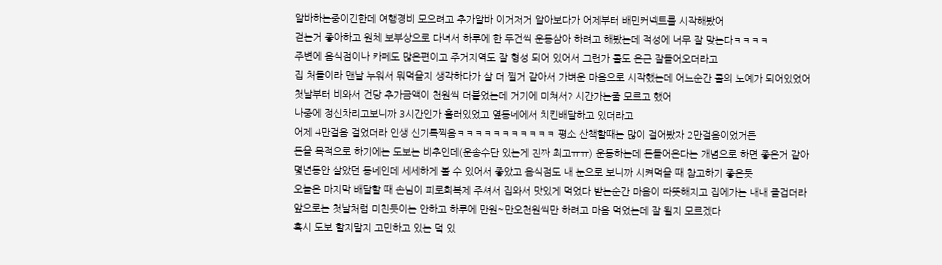알바하는중이긴한데 여행경비 모으려고 추가알바 이거저거 알아보다가 어제부터 배민커넥트를 시작해봤어
걷는거 좋아하고 원체 보부상으로 다녀서 하루에 한 두건씩 운동삼아 하려고 해봤는데 적성에 너무 잘 맞는다ㅋㅋㅋㅋ
주변에 음식점이나 카페도 많은편이고 주거지역도 잘 형성 되어 있어서 그런가 콜도 은근 잘들어오더라고
집 처돌이라 맨날 누워서 뭐먹을지 생각하다가 살 더 찔거 같아서 가벼운 마음으로 시작했는데 어느순간 콜의 노예가 되어있었어
첫날부터 비와서 건당 추가금액이 천원씩 더붙었는데 거기에 미쳐서? 시간가는줄 모르고 했어
나중에 정신차리고보니까 3시간인가 흘러있었고 옆동네에서 치킨배달하고 있더라고
어제 4만걸음 걸었더라 인생 신기록찍음ㅋㅋㅋㅋㅋㅋㅋㅋㅋㅋㅋ 평소 산책할때는 많이 걸어봤자 2만걸음이었거든
돈을 목적으로 하기에는 도보는 비추인데(운송수단 있는게 진짜 최고ㅠㅠ) 운동하는데 돈들어온다는 개념으로 하면 좋은거 같아
몇년동안 살았던 동네인데 세세하게 볼 수 있어서 좋았고 음식점도 내 눈으로 보니까 시켜먹을 때 참고하기 좋은듯
오늘은 마지막 배달할 때 손님이 피로회복제 주셔서 집와서 맛있게 먹었다 받는순간 마음이 따뜻해지고 집에가는 내내 즐겁더라
앞으로는 첫날처럼 미친듯이는 안하고 하루에 만원~만오천원씩만 하려고 마음 먹었는데 잘 될지 모르겠다
혹시 도보 할지말지 고민하고 있는 덬 있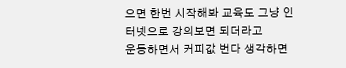으면 한번 시작해봐 교육도 그냥 인터넷으로 강의보면 되더라고
운동하면서 커피값 번다 생각하면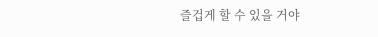즐겁게 할 수 있을 거야